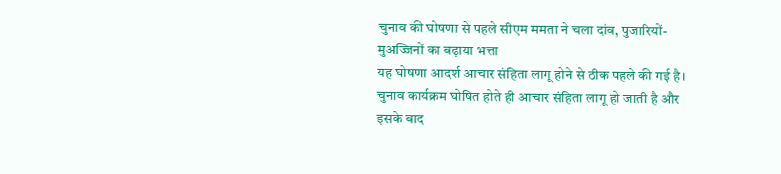चुनाव की घोषणा से पहले सीएम ममता ने चला दांव, पुजारियों-मुअज्जिनों का बढ़ाया भत्ता
यह घोषणा आदर्श आचार संहिता लागू होने से ठीक पहले की गई है। चुनाव कार्यक्रम घोषित होते ही आचार संहिता लागू हो जाती है और इसके बाद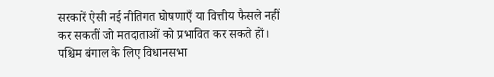सरकारें ऐसी नई नीतिगत घोषणाएँ या वित्तीय फैसले नहीं कर सकतीं जो मतदाताओं को प्रभावित कर सकते हों।
पश्चिम बंगाल के लिए विधानसभा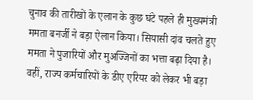चुनाव की तारीखों के एलान के कुछ घंटे पहले ही मुख्यमंत्री ममता बनर्जी ने बड़ा ऐलान किया। सियासी दांव चलते हुए ममता ने पुजारियों और मुअज्जिनों का भत्ता बढ़ा दिया है। वहीं, राज्य कर्मचारियों के डीए एरियर को लेकर भी बड़ा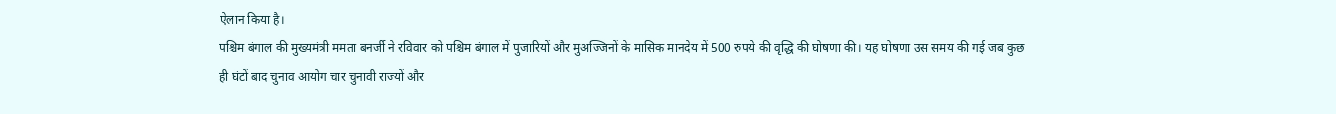ऐलान किया है।
पश्चिम बंगाल की मुख्यमंत्री ममता बनर्जी ने रविवार को पश्चिम बंगाल में पुजारियों और मुअज्जिनों के मासिक मानदेय में 500 रुपये की वृद्धि की घोषणा की। यह घोषणा उस समय की गई जब कुछ ही घंटों बाद चुनाव आयोग चार चुनावी राज्यों और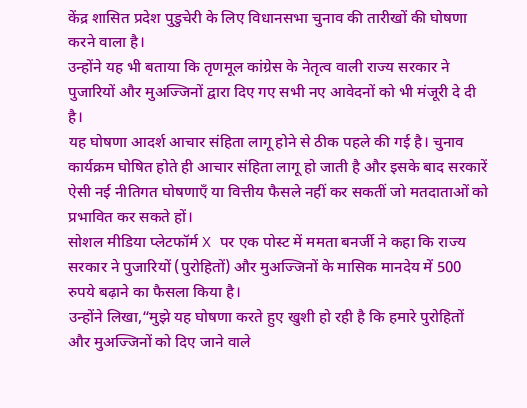केंद्र शासित प्रदेश पुडुचेरी के लिए विधानसभा चुनाव की तारीखों की घोषणा करने वाला है।
उन्होंने यह भी बताया कि तृणमूल कांग्रेस के नेतृत्व वाली राज्य सरकार ने पुजारियों और मुअज्जिनों द्वारा दिए गए सभी नए आवेदनों को भी मंजूरी दे दी है।
यह घोषणा आदर्श आचार संहिता लागू होने से ठीक पहले की गई है। चुनाव कार्यक्रम घोषित होते ही आचार संहिता लागू हो जाती है और इसके बाद सरकारें ऐसी नई नीतिगत घोषणाएँ या वित्तीय फैसले नहीं कर सकतीं जो मतदाताओं को प्रभावित कर सकते हों।
सोशल मीडिया प्लेटफॉर्म X पर एक पोस्ट में ममता बनर्जी ने कहा कि राज्य सरकार ने पुजारियों (पुरोहितों) और मुअज्जिनों के मासिक मानदेय में 500 रुपये बढ़ाने का फैसला किया है।
उन्होंने लिखा,“मुझे यह घोषणा करते हुए खुशी हो रही है कि हमारे पुरोहितों और मुअज्जिनों को दिए जाने वाले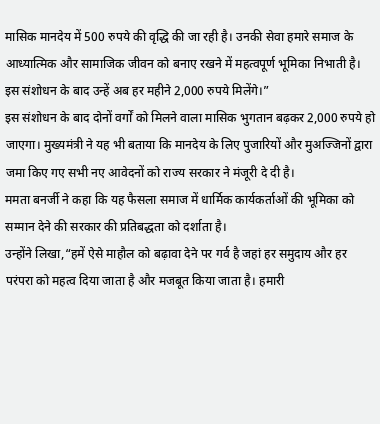मासिक मानदेय में 500 रुपये की वृद्धि की जा रही है। उनकी सेवा हमारे समाज के आध्यात्मिक और सामाजिक जीवन को बनाए रखने में महत्वपूर्ण भूमिका निभाती है। इस संशोधन के बाद उन्हें अब हर महीने 2,000 रुपये मिलेंगे।”
इस संशोधन के बाद दोनों वर्गों को मिलने वाला मासिक भुगतान बढ़कर 2,000 रुपये हो जाएगा। मुख्यमंत्री ने यह भी बताया कि मानदेय के लिए पुजारियों और मुअज्जिनों द्वारा जमा किए गए सभी नए आवेदनों को राज्य सरकार ने मंजूरी दे दी है।
ममता बनर्जी ने कहा कि यह फैसला समाज में धार्मिक कार्यकर्ताओं की भूमिका को सम्मान देने की सरकार की प्रतिबद्धता को दर्शाता है।
उन्होंने लिखा,“हमें ऐसे माहौल को बढ़ावा देने पर गर्व है जहां हर समुदाय और हर परंपरा को महत्व दिया जाता है और मजबूत किया जाता है। हमारी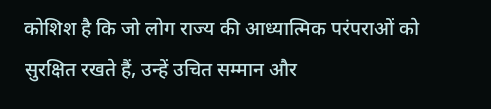कोशिश है कि जो लोग राज्य की आध्यात्मिक परंपराओं को सुरक्षित रखते हैं, उन्हें उचित सम्मान और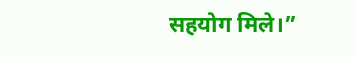सहयोग मिले।”